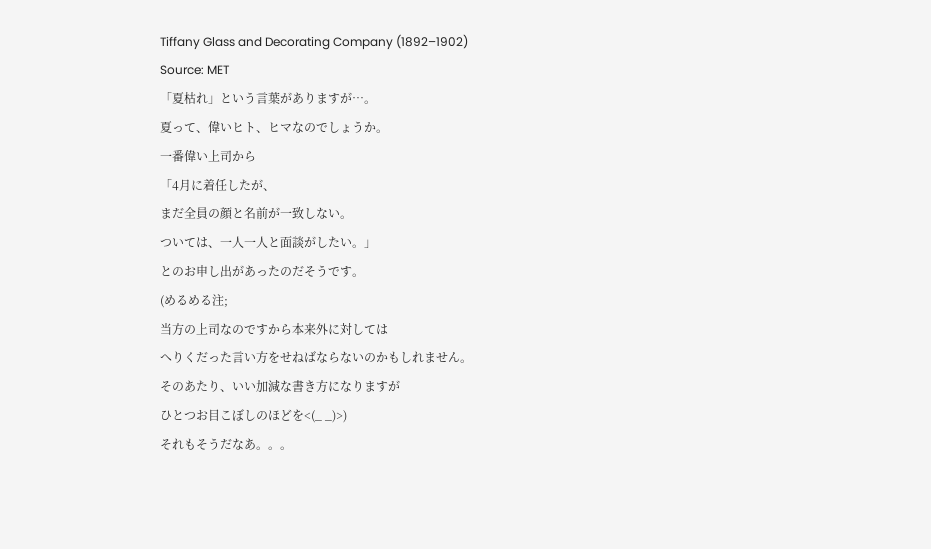Tiffany Glass and Decorating Company (1892–1902)
Source: MET
「夏枯れ」という言葉がありますが…。
夏って、偉いヒト、ヒマなのでしょうか。
一番偉い上司から
「4月に着任したが、
まだ全員の顔と名前が一致しない。
ついては、一人一人と面談がしたい。」
とのお申し出があったのだそうです。
(めるめる注;
当方の上司なのですから本来外に対しては
へりくだった言い方をせねばならないのかもしれません。
そのあたり、いい加減な書き方になりますが
ひとつお目こぼしのほどを<(_ _)>)
それもそうだなあ。。。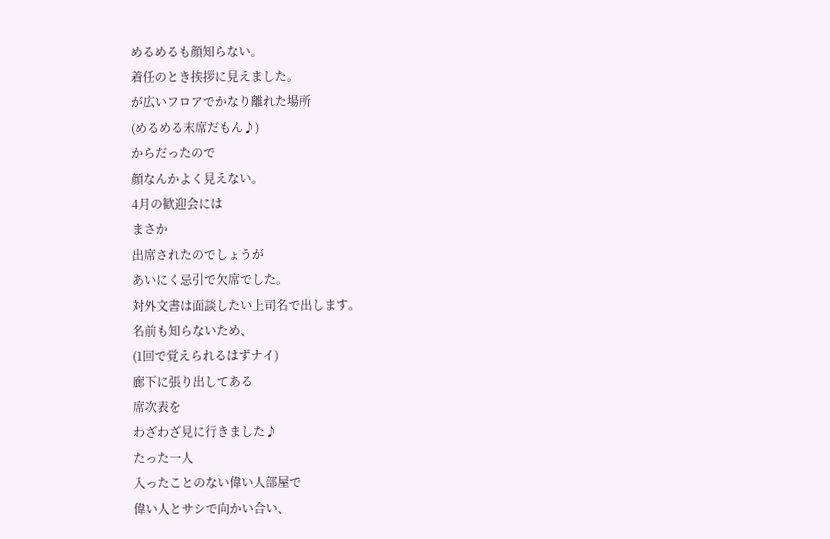めるめるも顔知らない。
着任のとき挨拶に見えました。
が広いフロアでかなり離れた場所
(めるめる末席だもん♪)
からだったので
顔なんかよく見えない。
4月の歓迎会には
まさか
出席されたのでしょうが
あいにく忌引で欠席でした。
対外文書は面談したい上司名で出します。
名前も知らないため、
(1回で覚えられるはずナイ)
廊下に張り出してある
席次表を
わざわざ見に行きました♪
たった一人
入ったことのない偉い人部屋で
偉い人とサシで向かい合い、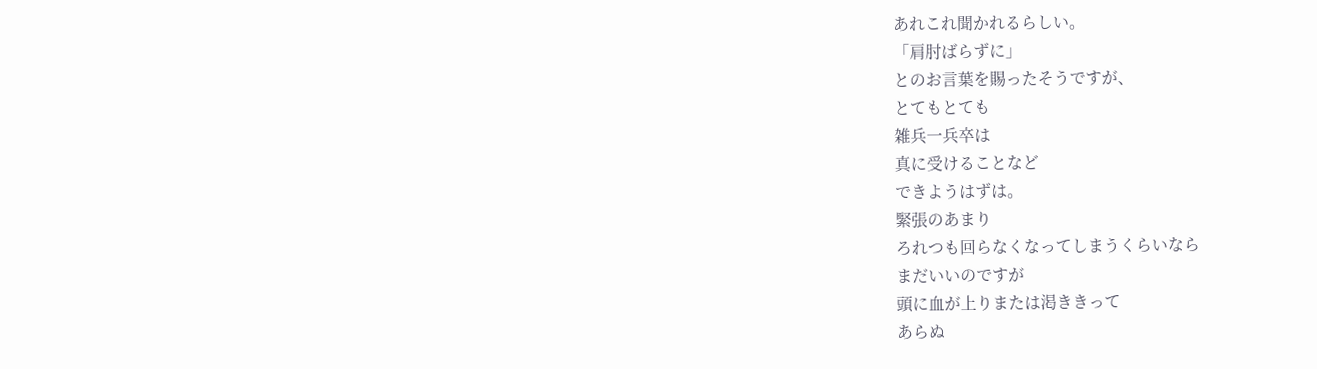あれこれ聞かれるらしい。
「肩肘ばらずに」
とのお言葉を賜ったそうですが、
とてもとても
雑兵一兵卒は
真に受けることなど
できようはずは。
緊張のあまり
ろれつも回らなくなってしまうくらいなら
まだいいのですが
頭に血が上りまたは渇ききって
あらぬ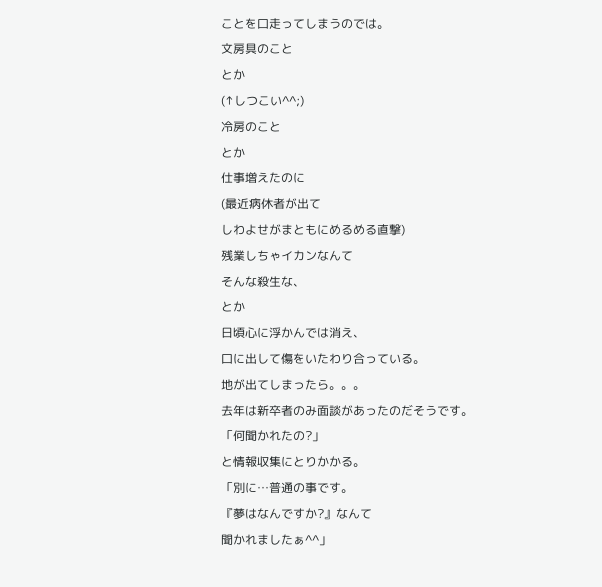ことを口走ってしまうのでは。
文房具のこと
とか
(↑しつこい^^;)
冷房のこと
とか
仕事増えたのに
(最近病休者が出て
しわよせがまともにめるめる直撃)
残業しちゃイカンなんて
そんな殺生な、
とか
日頃心に浮かんでは消え、
口に出して傷をいたわり合っている。
地が出てしまったら。。。
去年は新卒者のみ面談があったのだそうです。
「何聞かれたの?」
と情報収集にとりかかる。
「別に…普通の事です。
『夢はなんですか?』なんて
聞かれましたぁ^^」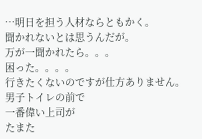…明日を担う人材ならともかく。
聞かれないとは思うんだが。
万が一聞かれたら。。。
困った。。。。
行きたくないのですが仕方ありません。
男子トイレの前で
一番偉い上司が
たまた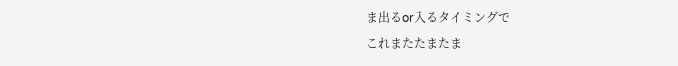ま出るor入るタイミングで
これまたたまたま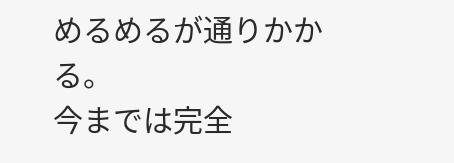めるめるが通りかかる。
今までは完全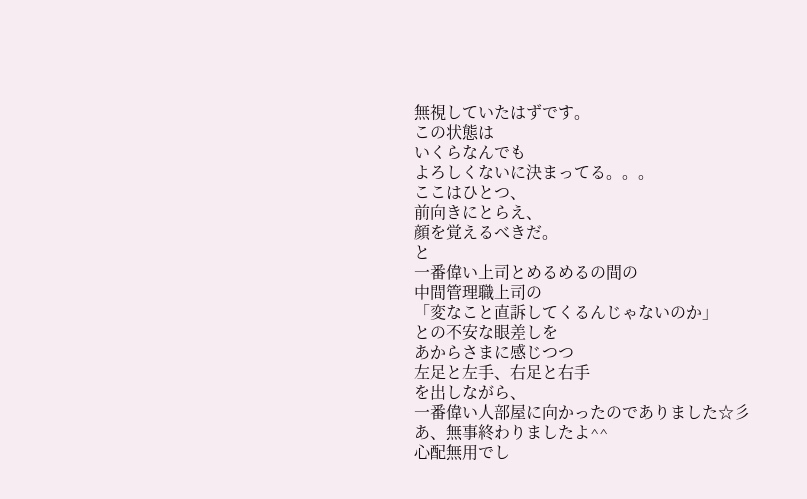無視していたはずです。
この状態は
いくらなんでも
よろしくないに決まってる。。。
ここはひとつ、
前向きにとらえ、
顔を覚えるべきだ。
と
一番偉い上司とめるめるの間の
中間管理職上司の
「変なこと直訴してくるんじゃないのか」
との不安な眼差しを
あからさまに感じつつ
左足と左手、右足と右手
を出しながら、
一番偉い人部屋に向かったのでありました☆彡
あ、無事終わりましたよ^^
心配無用でし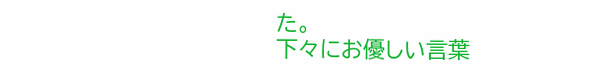た。
下々にお優しい言葉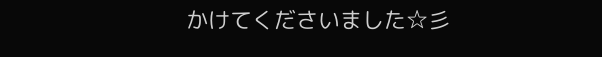かけてくださいました☆彡